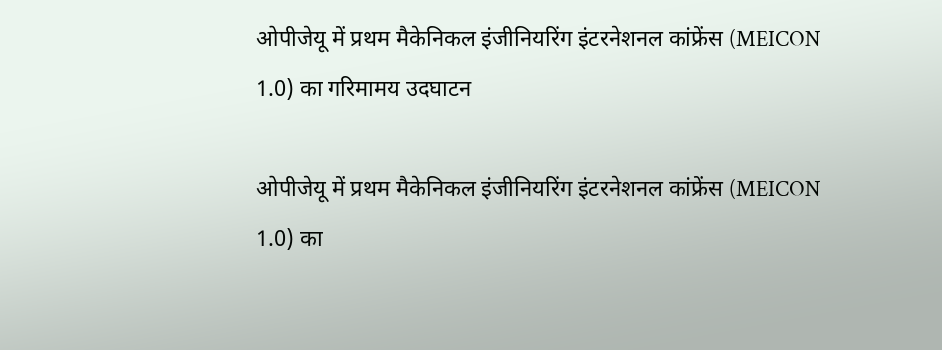ओपीजेयू में प्रथम मैकेनिकल इंजीनियरिंग इंटरनेशनल कांफ्रेंस (MEICON 1.0) का गरिमामय उदघाटन

ओपीजेयू में प्रथम मैकेनिकल इंजीनियरिंग इंटरनेशनल कांफ्रेंस (MEICON 1.0) का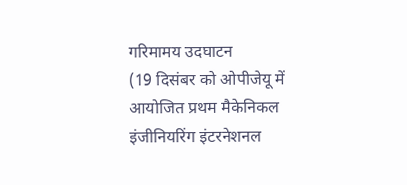गरिमामय उदघाटन
(19 दिसंबर को ओपीजेयू में आयोजित प्रथम मैकेनिकल इंजीनियरिंग इंटरनेशनल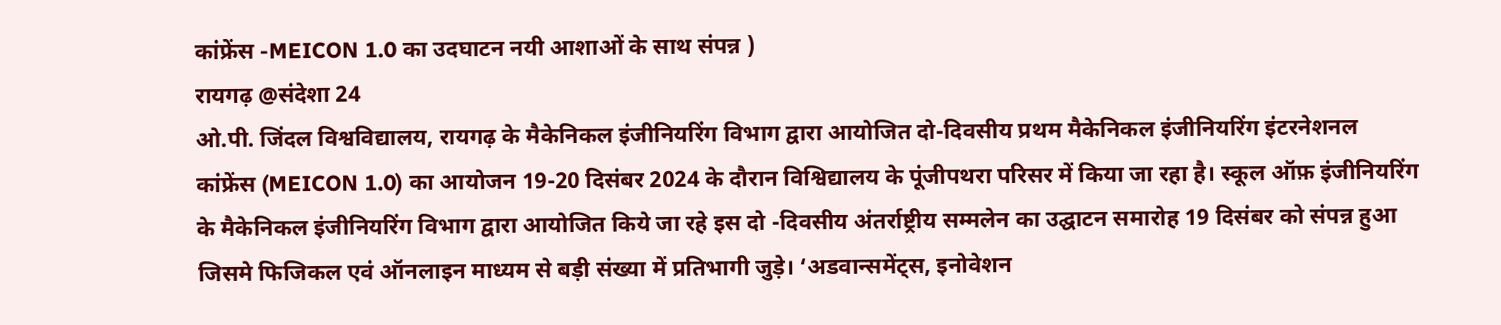कांफ्रेंस -MEICON 1.0 का उदघाटन नयी आशाओं के साथ संपन्न )
रायगढ़ @संदेशा 24
ओ.पी. जिंदल विश्वविद्यालय, रायगढ़ के मैकेनिकल इंजीनियरिंग विभाग द्वारा आयोजित दो-दिवसीय प्रथम मैकेनिकल इंजीनियरिंग इंटरनेशनल कांफ्रेंस (MEICON 1.0) का आयोजन 19-20 दिसंबर 2024 के दौरान विश्विद्यालय के पूंजीपथरा परिसर में किया जा रहा है। स्कूल ऑफ़ इंजीनियरिंग के मैकेनिकल इंजीनियरिंग विभाग द्वारा आयोजित किये जा रहे इस दो -दिवसीय अंतर्राष्ट्रीय सम्मलेन का उद्घाटन समारोह 19 दिसंबर को संपन्न हुआ जिसमे फिजिकल एवं ऑनलाइन माध्यम से बड़ी संख्या में प्रतिभागी जुड़े। ‘अडवान्समेंट्स, इनोवेशन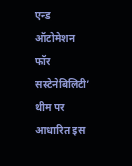एन्ड ऑटोमेशन फॉर सस्टेनेबिलिटी’ थीम पर आधारित इस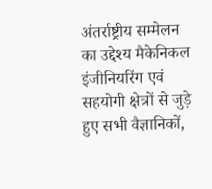अंतर्राष्ट्रीय सम्मेलन का उद्देश्य मैकेनिकल इंजीनियरिंग एवं सहयोगी क्षेत्रों से जुड़े हुए सभी वैज्ञानिकों,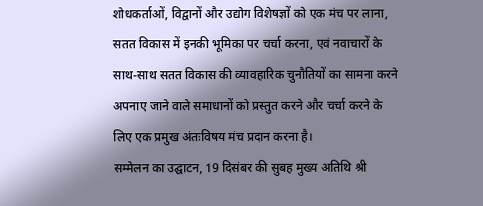शोधकर्ताओं, विद्वानों और उद्योग विशेषज्ञों को एक मंच पर लाना, सतत विकास में इनकी भूमिका पर चर्चा करना, एवं नवाचारों के साथ-साथ सतत विकास की व्यावहारिक चुनौतियों का सामना करने अपनाए जाने वाले समाधानों को प्रस्तुत करने और चर्चा करने के लिए एक प्रमुख अंतःविषय मंच प्रदान करना है।
सम्मेलन का उद्घाटन, 19 दिसंबर की सुबह मुख्य अतिथि श्री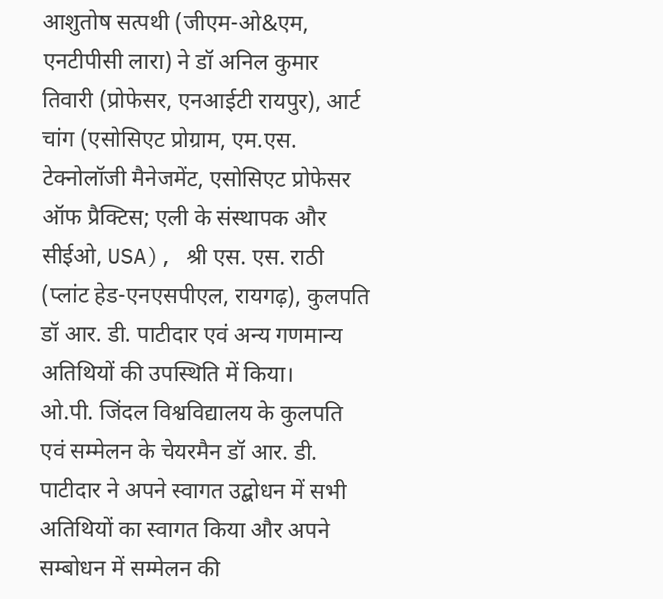आशुतोष सत्पथी (जीएम-ओ&एम, एनटीपीसी लारा) ने डॉ अनिल कुमार तिवारी (प्रोफेसर, एनआईटी रायपुर), आर्ट चांग (एसोसिएट प्रोग्राम, एम.एस. टेक्नोलॉजी मैनेजमेंट, एसोसिएट प्रोफेसर ऑफ प्रैक्टिस; एली के संस्थापक और सीईओ, USA), श्री एस. एस. राठी (प्लांट हेड-एनएसपीएल, रायगढ़), कुलपति डॉ आर. डी. पाटीदार एवं अन्य गणमान्य अतिथियों की उपस्थिति में किया।
ओ.पी. जिंदल विश्वविद्यालय के कुलपति एवं सम्मेलन के चेयरमैन डॉ आर. डी. पाटीदार ने अपने स्वागत उद्बोधन में सभी अतिथियों का स्वागत किया और अपने सम्बोधन में सम्मेलन की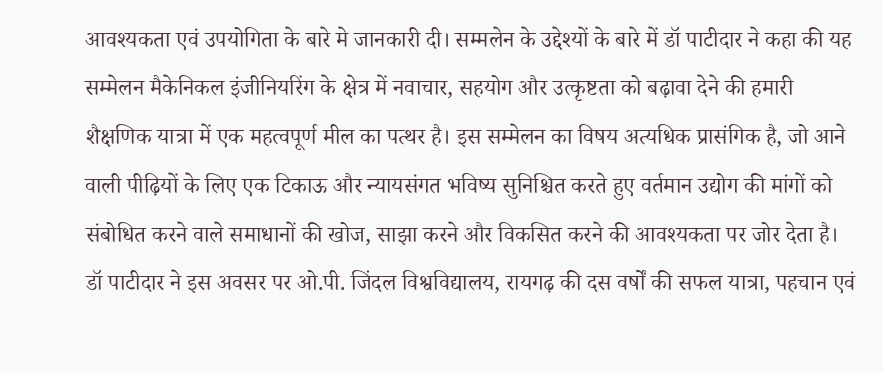आवश्यकता एवं उपयोगिता के बारे मे जानकारी दी। सम्मलेन के उद्देश्यों के बारे में डॉ पाटीदार ने कहा की यह सम्मेलन मैकेनिकल इंजीनियरिंग के क्षेत्र में नवाचार, सहयोग और उत्कृष्टता को बढ़ावा देने की हमारी शैक्षणिक यात्रा में एक महत्वपूर्ण मील का पत्थर है। इस सम्मेलन का विषय अत्यधिक प्रासंगिक है, जो आने वाली पीढ़ियों के लिए एक टिकाऊ और न्यायसंगत भविष्य सुनिश्चित करते हुए वर्तमान उद्योग की मांगों को संबोधित करने वाले समाधानों की खोज, साझा करने और विकसित करने की आवश्यकता पर जोर देता है। डॉ पाटीदार ने इस अवसर पर ओ.पी. जिंदल विश्वविद्यालय, रायगढ़ की दस वर्षों की सफल यात्रा, पहचान एवं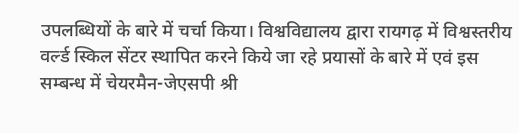उपलब्धियों के बारे में चर्चा किया। विश्वविद्यालय द्वारा रायगढ़ में विश्वस्तरीय वर्ल्ड स्किल सेंटर स्थापित करने किये जा रहे प्रयासों के बारे में एवं इस सम्बन्ध में चेयरमैन-जेएसपी श्री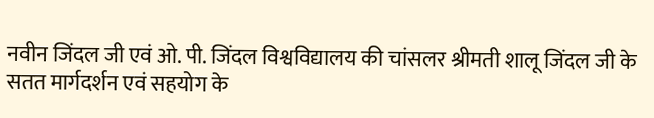नवीन जिंदल जी एवं ओ. पी. जिंदल विश्वविद्यालय की चांसलर श्रीमती शालू जिंदल जी के सतत मार्गदर्शन एवं सहयोग के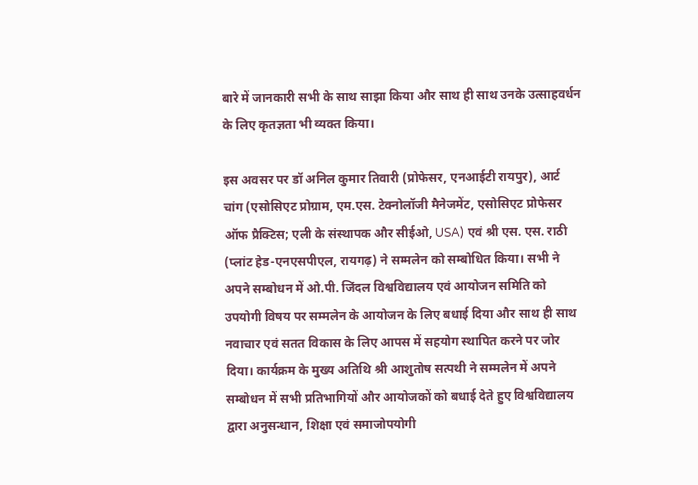बारे में जानकारी सभी के साथ साझा किया और साथ ही साथ उनके उत्साहवर्धन के लिए कृतज्ञता भी व्यक्त किया।

इस अवसर पर डॉ अनिल कुमार तिवारी (प्रोफेसर, एनआईटी रायपुर), आर्ट चांग (एसोसिएट प्रोग्राम, एम.एस. टेक्नोलॉजी मैनेजमेंट, एसोसिएट प्रोफेसर ऑफ प्रैक्टिस; एली के संस्थापक और सीईओ, USA) एवं श्री एस. एस. राठी (प्लांट हेड-एनएसपीएल, रायगढ़) ने सम्मलेन को सम्बोधित किया। सभी ने अपने सम्बोधन में ओ.पी. जिंदल विश्वविद्यालय एवं आयोजन समिति को उपयोगी विषय पर सम्मलेन के आयोजन के लिए बधाई दिया और साथ ही साथ नवाचार एवं सतत विकास के लिए आपस में सहयोग स्थापित करने पर जोर दिया। कार्यक्रम के मुख्य अतिथि श्री आशुतोष सत्पथी ने सम्मलेन में अपने सम्बोधन में सभी प्रतिभागियों और आयोजकों को बधाई देते हुए विश्वविद्यालय द्वारा अनुसन्धान, शिक्षा एवं समाजोपयोगी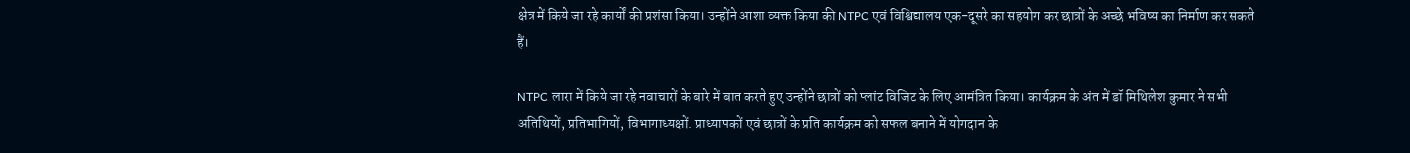क्षेत्र में किये जा रहे कार्यों की प्रशंसा किया। उन्होंने आशा व्यक्त किया की NTPC एवं विश्विद्यालय एक-दूसरे का सहयोग कर छात्रों के अच्छे भविष्य का निर्माण कर सकते हैं।

NTPC लारा में किये जा रहे नवाचारों के बारे में बात करते हुए उन्होंने छात्रों को प्लांट विजिट के लिए आमंत्रित किया। कार्यक्रम के अंत में डॉ मिथिलेश कुमार ने सभी अतिथियों, प्रतिभागियों, विभागाध्यक्षों. प्राध्यापकों एवं छात्रों के प्रति कार्यक्रम को सफल बनाने में योगदान के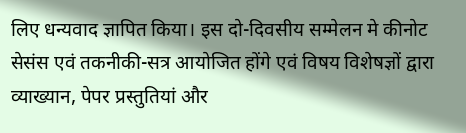लिए धन्यवाद ज्ञापित किया। इस दो-दिवसीय सम्मेलन मे कीनोट सेसंस एवं तकनीकी-सत्र आयोजित होंगे एवं विषय विशेषज्ञों द्वारा व्याख्यान, पेपर प्रस्तुतियां और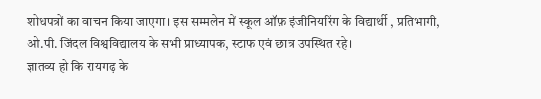शोधपत्रों का वाचन किया जाएगा। इस सम्मलेन में स्कूल ऑफ़ इंजीनियरिंग के विद्यार्थी , प्रतिभागी, ओ.पी. जिंदल विश्वविद्यालय के सभी प्राध्यापक, स्टाफ एवं छात्र उपस्थित रहे।
ज्ञातव्य हो कि रायगढ़ के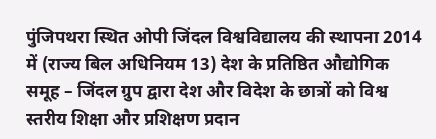पुंजिपथरा स्थित ओपी जिंदल विश्वविद्यालय की स्थापना 2014 में (राज्य बिल अधिनियम 13) देश के प्रतिष्ठित औद्योगिक समूह – जिंदल ग्रुप द्वारा देश और विदेश के छात्रों को विश्व स्तरीय शिक्षा और प्रशिक्षण प्रदान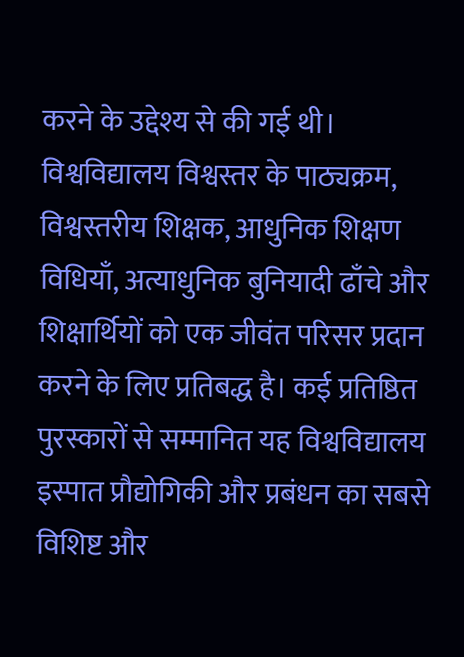करने के उद्देश्य से की गई थी। विश्वविद्यालय विश्वस्तर के पाठ्यक्रम, विश्वस्तरीय शिक्षक, आधुनिक शिक्षण विधियाँ, अत्याधुनिक बुनियादी ढाँचे और शिक्षार्थियों को एक जीवंत परिसर प्रदान करने के लिए प्रतिबद्ध है। कई प्रतिष्ठित पुरस्कारों से सम्मानित यह विश्वविद्यालय इस्पात प्रौद्योगिकी और प्रबंधन का सबसे विशिष्ट और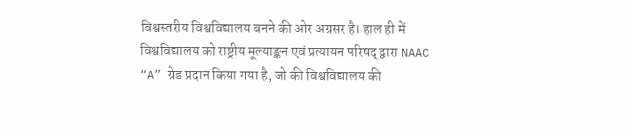विश्वस्तरीय विश्वविद्यालय बनने की ओर अग्रसर है। हाल ही में विश्वविद्यालय को राष्ट्रीय मूल्याङ्कन एवं प्रत्यायन परिषद् द्वारा NAAC “A” ग्रेड प्रदान किया गया है, जो की विश्वविद्यालय की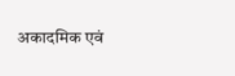अकादमिक एवं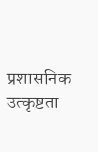प्रशासनिक उत्कृष्टता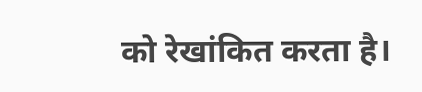को रेखांकित करता है।